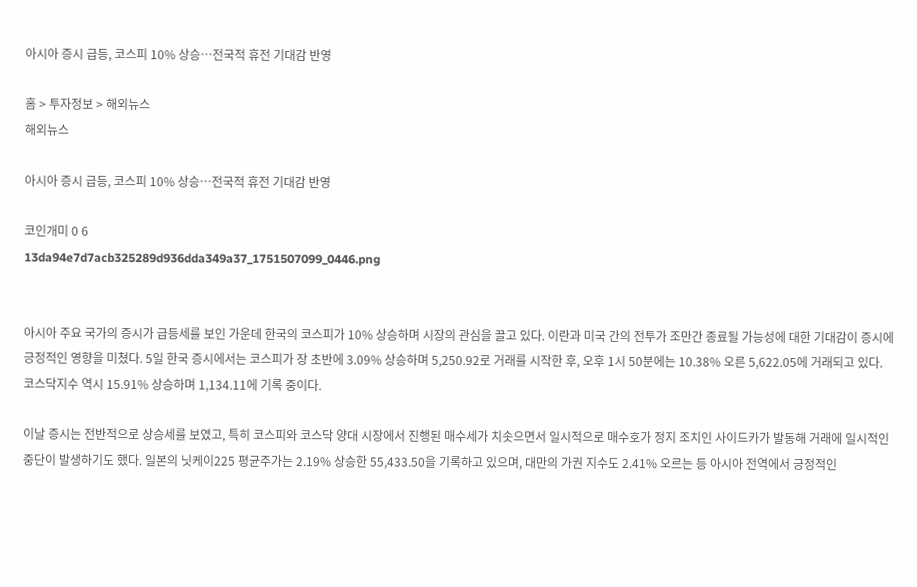아시아 증시 급등, 코스피 10% 상승…전국적 휴전 기대감 반영

홈 > 투자정보 > 해외뉴스
해외뉴스

아시아 증시 급등, 코스피 10% 상승…전국적 휴전 기대감 반영

코인개미 0 6
13da94e7d7acb325289d936dda349a37_1751507099_0446.png


아시아 주요 국가의 증시가 급등세를 보인 가운데 한국의 코스피가 10% 상승하며 시장의 관심을 끌고 있다. 이란과 미국 간의 전투가 조만간 종료될 가능성에 대한 기대감이 증시에 긍정적인 영향을 미쳤다. 5일 한국 증시에서는 코스피가 장 초반에 3.09% 상승하며 5,250.92로 거래를 시작한 후, 오후 1시 50분에는 10.38% 오른 5,622.05에 거래되고 있다. 코스닥지수 역시 15.91% 상승하며 1,134.11에 기록 중이다.

이날 증시는 전반적으로 상승세를 보였고, 특히 코스피와 코스닥 양대 시장에서 진행된 매수세가 치솟으면서 일시적으로 매수호가 정지 조치인 사이드카가 발동해 거래에 일시적인 중단이 발생하기도 했다. 일본의 닛케이225 평균주가는 2.19% 상승한 55,433.50을 기록하고 있으며, 대만의 가권 지수도 2.41% 오르는 등 아시아 전역에서 긍정적인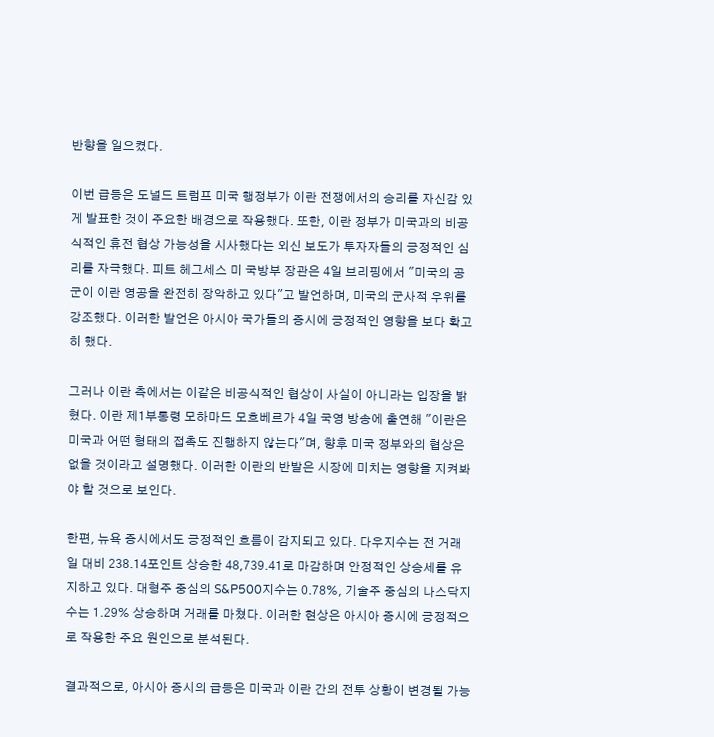반향을 일으켰다.

이번 급등은 도널드 트럼프 미국 행정부가 이란 전쟁에서의 승리를 자신감 있게 발표한 것이 주요한 배경으로 작용했다. 또한, 이란 정부가 미국과의 비공식적인 휴전 협상 가능성을 시사했다는 외신 보도가 투자자들의 긍정적인 심리를 자극했다. 피트 헤그세스 미 국방부 장관은 4일 브리핑에서 "미국의 공군이 이란 영공을 완전히 장악하고 있다"고 발언하며, 미국의 군사적 우위를 강조했다. 이러한 발언은 아시아 국가들의 증시에 긍정적인 영향을 보다 확고히 했다.

그러나 이란 측에서는 이같은 비공식적인 협상이 사실이 아니라는 입장을 밝혔다. 이란 제1부통령 모하마드 모흐베르가 4일 국영 방송에 출연해 "이란은 미국과 어떤 형태의 접촉도 진행하지 않는다"며, 향후 미국 정부와의 협상은 없을 것이라고 설명했다. 이러한 이란의 반발은 시장에 미치는 영향을 지켜봐야 할 것으로 보인다.

한편, 뉴욕 증시에서도 긍정적인 흐름이 감지되고 있다. 다우지수는 전 거래일 대비 238.14포인트 상승한 48,739.41로 마감하며 안정적인 상승세를 유지하고 있다. 대형주 중심의 S&P500지수는 0.78%, 기술주 중심의 나스닥지수는 1.29% 상승하며 거래를 마쳤다. 이러한 현상은 아시아 증시에 긍정적으로 작용한 주요 원인으로 분석된다.

결과적으로, 아시아 증시의 급등은 미국과 이란 간의 전투 상황이 변경될 가능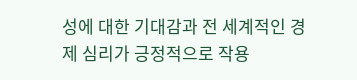성에 대한 기대감과 전 세계적인 경제 심리가 긍정적으로 작용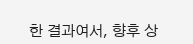한 결과여서, 향후 상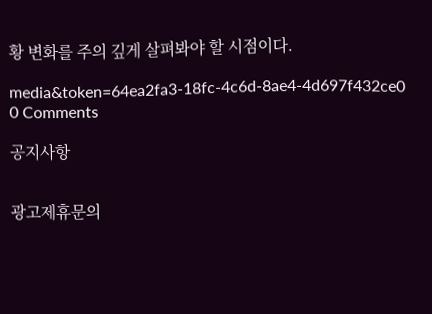황 변화를 주의 깊게 살펴봐야 할 시점이다.

media&token=64ea2fa3-18fc-4c6d-8ae4-4d697f432ce0
0 Comments

공지사항


광고제휴문의